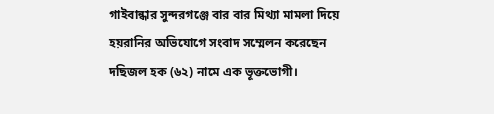গাইবান্ধার সুন্দরগঞ্জে বার বার মিথ্যা মামলা দিয়ে হয়রানির অভিযোগে সংবাদ সম্মেলন করেছেন দছিজল হক (৬২) নামে এক ভূক্তভোগী।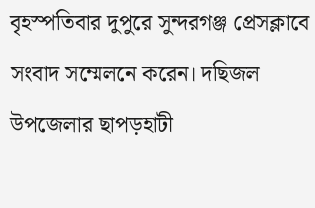বৃহস্পতিবার দুপুরে সুন্দরগঞ্জ প্রেসক্লাবে সংবাদ সম্মেলনে করেন। দছিজল উপজেলার ছাপড়হাটী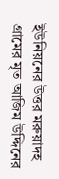ইউনিয়নের উত্তর মরুয়াদহ গ্রামের মৃত আজিম উদ্দিনের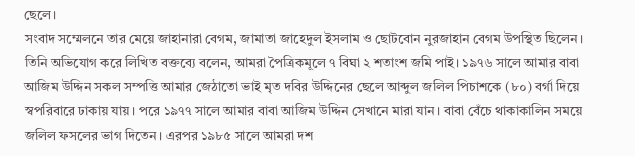ছেলে।
সংবাদ সম্মেলনে তার মেয়ে জাহানারা বেগম, জামাতা জাহেদুল ইসলাম ও ছোটবোন নুরজাহান বেগম উপস্থিত ছিলেন।
তিনি অভিযোগ করে লিখিত বক্তব্যে বলেন, আমরা পৈত্রিকমূলে ৭ বিঘা ২ শতাংশ জমি পাই। ১৯৭৬ সালে আমার বাবা আজিম উদ্দিন সকল সম্পত্তি আমার জেঠাতো ভাই মৃত দবির উদ্দিনের ছেলে আব্দুল জলিল পিচাশকে (৮০) বর্গা দিয়ে স্বপরিবারে ঢাকায় যায়। পরে ১৯৭৭ সালে আমার বাবা আজিম উদ্দিন সেখানে মারা যান। বাবা বেঁচে থাকাকালিন সময়ে জলিল ফসলের ভাগ দিতেন। এরপর ১৯৮৫ সালে আমরা দশ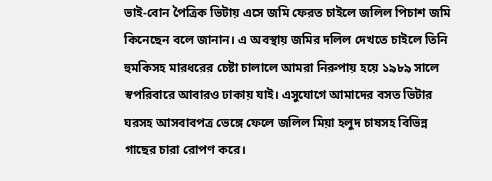ভাই-বোন পৈত্রিক ভিটায় এসে জমি ফেরত চাইলে জলিল পিচাশ জমি কিনেছেন বলে জানান। এ অবস্থায় জমির দলিল দেখতে চাইলে তিনি হুমকিসহ মারধরের চেষ্টা চালালে আমরা নিরুপায় হয়ে ১৯৮৯ সালে স্বপরিবারে আবারও ঢাকায় যাই। এসুযোগে আমাদের বসত ভিটার ঘরসহ আসবাবপত্র ভেঙ্গে ফেলে জলিল মিয়া হলুদ চাষসহ বিভিন্ন গাছের চারা রোপণ করে।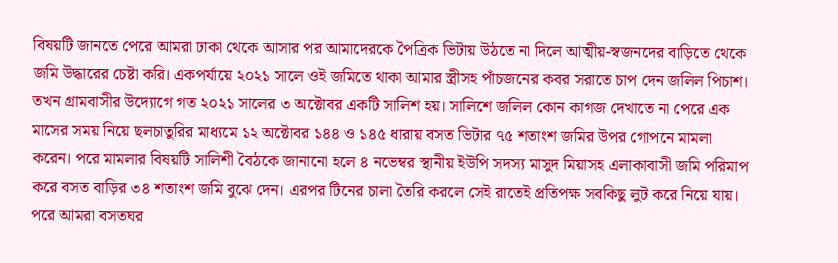বিষয়টি জানতে পেরে আমরা ঢাকা থেকে আসার পর আমাদেরকে পৈত্রিক ভিটায় উঠতে না দিলে আত্মীয়-স্বজনদের বাড়িতে থেকে জমি উদ্ধারের চেষ্টা করি। একপর্যায়ে ২০২১ সালে ওই জমিতে থাকা আমার স্ত্রীসহ পাঁচজনের কবর সরাতে চাপ দেন জলিল পিচাশ। তখন গ্রামবাসীর উদ্যোগে গত ২০২১ সালের ৩ অক্টোবর একটি সালিশ হয়। সালিশে জলিল কোন কাগজ দেখাতে না পেরে এক মাসের সময় নিয়ে ছলচাতুরির মাধ্যমে ১২ অক্টোবর ১৪৪ ও ১৪৫ ধারায় বসত ভিটার ৭৫ শতাংশ জমির উপর গোপনে মামলা করেন। পরে মামলার বিষয়টি সালিশী বৈঠকে জানানো হলে ৪ নভেম্বর স্থানীয় ইউপি সদস্য মাসুদ মিয়াসহ এলাকাবাসী জমি পরিমাপ করে বসত বাড়ির ৩৪ শতাংশ জমি বুঝে দেন। এরপর টিনের চালা তৈরি করলে সেই রাতেই প্রতিপক্ষ সবকিছু লুট করে নিয়ে যায়। পরে আমরা বসতঘর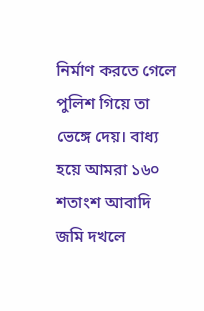নির্মাণ করতে গেলে পুলিশ গিয়ে তা ভেঙ্গে দেয়। বাধ্য হয়ে আমরা ১৬০ শতাংশ আবাদি জমি দখলে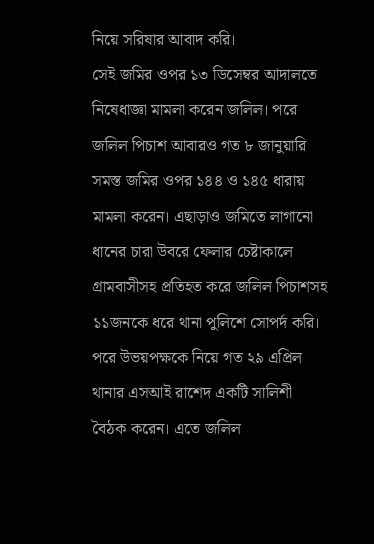নিয়ে সরিষার আবাদ করি।
সেই জমির ওপর ১৩ ডিসেম্বর আদালতে নিষেধাজ্ঞা মামলা করেন জলিল। পরে জলিল পিচাশ আবারও গত ৮ জানুয়ারি সমস্ত জমির ওপর ১৪৪ ও ১৪৫ ধারায় মামলা করেন। এছাড়াও জমিতে লাগানো ধানের চারা উবরে ফেলার চেষ্টাকালে গ্রামবাসীসহ প্রতিহত করে জলিল পিচাশসহ ১১জনকে ধরে থানা পুলিশে সোপর্দ করি। পরে উভয়পক্ষকে নিয়ে গত ২৯ এপ্রিল থানার এসআই রাশেদ একটি সালিশী বৈঠক করেন। এতে জলিল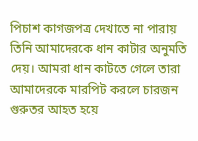পিচাশ কাগজপত্র দেখাতে না পারায় তিনি আমাদেরকে ধান কাটার অনুমতি দেয়। আমরা ধান কাটতে গেলে তারা আমাদেরকে মারপিট করলে চারজন গুরুতর আহত হয়ে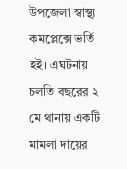উপজেলা স্বাস্থ্য কমপ্লেক্সে ভর্তি হই। এঘটনায় চলতি বছরের ২ মে থানায় একটি মামলা দায়ের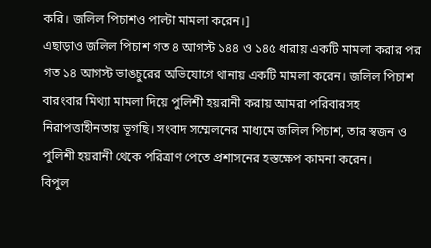করি। জলিল পিচাশও পাল্টা মামলা করেন।]
এছাড়াও জলিল পিচাশ গত ৪ আগস্ট ১৪৪ ও ১৪৫ ধারায় একটি মামলা করার পর গত ১৪ আগস্ট ভাঙচুরের অভিযোগে থানায় একটি মামলা করেন। জলিল পিচাশ বারংবার মিথ্যা মামলা দিয়ে পুলিশী হয়রানী করায় আমরা পরিবারসহ নিরাপত্তাহীনতায় ভূগছি। সংবাদ সম্মেলনের মাধ্যমে জলিল পিচাশ, তার স্বজন ও পুলিশী হয়রানী থেকে পরিত্রাণ পেতে প্রশাসনের হস্তক্ষেপ কামনা করেন।
বিপুল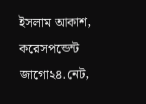ইসলাম আকাশ, করেসপন্ডেন্ট জাগো২৪.নেট,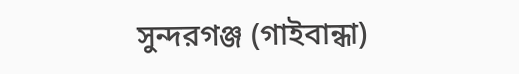সুন্দরগঞ্জ (গাইবান্ধা)